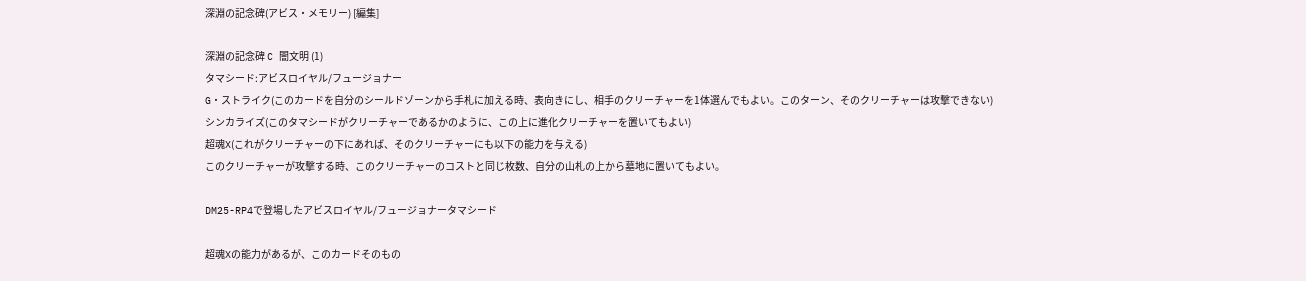深淵の記念碑(アビス・メモリー) [編集]

深淵の記念碑 C 闇文明 (1)
タマシード:アビスロイヤル/フュージョナー
G・ストライク(このカードを自分のシールドゾーンから手札に加える時、表向きにし、相手のクリーチャーを1体選んでもよい。このターン、そのクリーチャーは攻撃できない)
シンカライズ(このタマシードがクリーチャーであるかのように、この上に進化クリーチャーを置いてもよい)
超魂X(これがクリーチャーの下にあれば、そのクリーチャーにも以下の能力を与える)
このクリーチャーが攻撃する時、このクリーチャーのコストと同じ枚数、自分の山札の上から墓地に置いてもよい。

DM25-RP4で登場したアビスロイヤル/フュージョナータマシード

超魂Xの能力があるが、このカードそのもの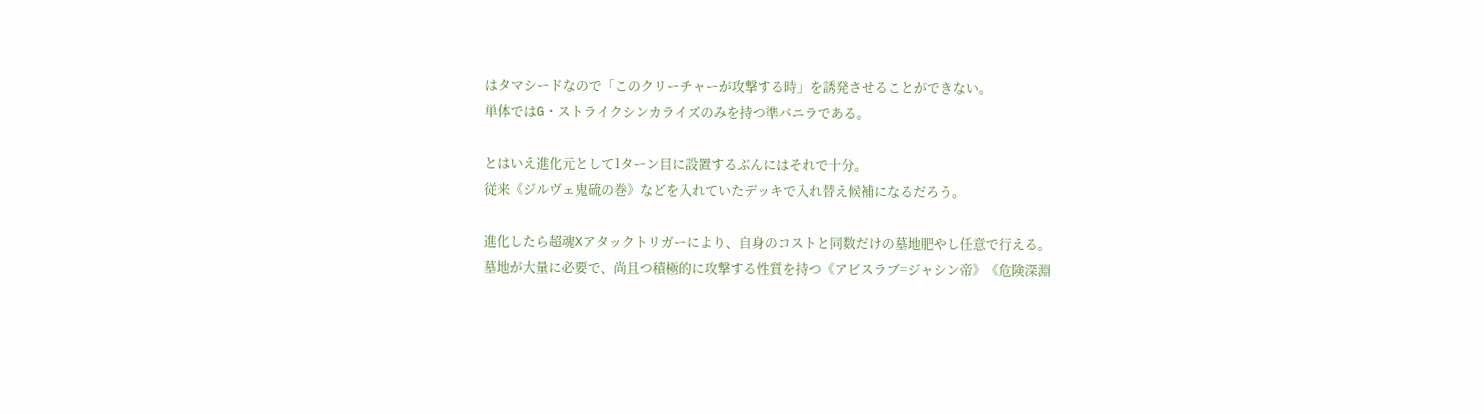はタマシードなので「このクリーチャーが攻撃する時」を誘発させることができない。
単体ではG・ストライクシンカライズのみを持つ準バニラである。

とはいえ進化元として1ターン目に設置するぶんにはそれで十分。
従来《ジルヴェ鬼硫の巻》などを入れていたデッキで入れ替え候補になるだろう。

進化したら超魂Xアタックトリガーにより、自身のコストと同数だけの墓地肥やし任意で行える。
墓地が大量に必要で、尚且つ積極的に攻撃する性質を持つ《アビスラブ=ジャシン帝》《危険深淵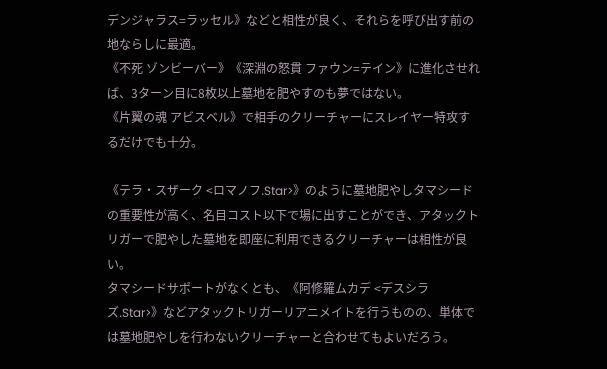デンジャラス=ラッセル》などと相性が良く、それらを呼び出す前の地ならしに最適。
《不死 ゾンビーバー》《深淵の怒貫 ファウン=テイン》に進化させれば、3ターン目に8枚以上墓地を肥やすのも夢ではない。
《片翼の魂 アビスベル》で相手のクリーチャーにスレイヤー特攻するだけでも十分。

《テラ・スザーク <ロマノフ.Star>》のように墓地肥やしタマシードの重要性が高く、名目コスト以下で場に出すことができ、アタックトリガーで肥やした墓地を即座に利用できるクリーチャーは相性が良い。
タマシードサポートがなくとも、《阿修羅ムカデ <デスシラズ.Star>》などアタックトリガーリアニメイトを行うものの、単体では墓地肥やしを行わないクリーチャーと合わせてもよいだろう。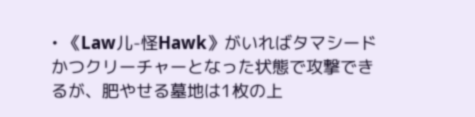• 《Law儿-怪Hawk》がいればタマシードかつクリーチャーとなった状態で攻撃できるが、肥やせる墓地は1枚の上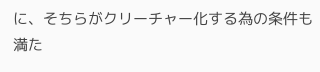に、そちらがクリーチャー化する為の条件も満た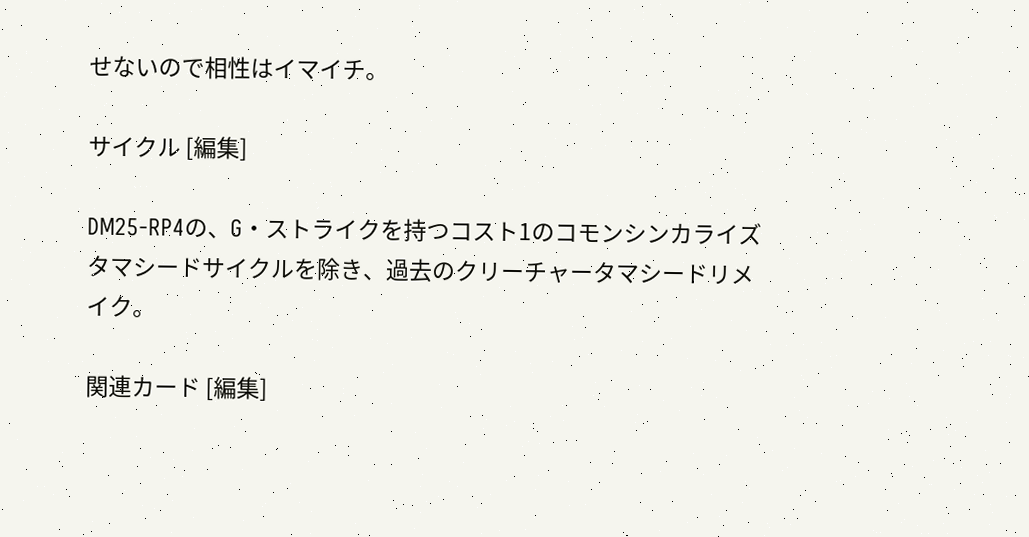せないので相性はイマイチ。

サイクル [編集]

DM25-RP4の、G・ストライクを持つコスト1のコモンシンカライズタマシードサイクルを除き、過去のクリーチャータマシードリメイク。

関連カード [編集]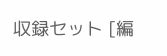収録セット [編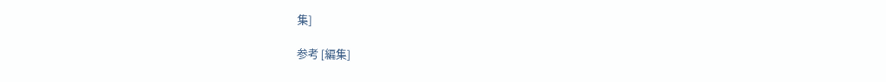集]

参考 [編集]